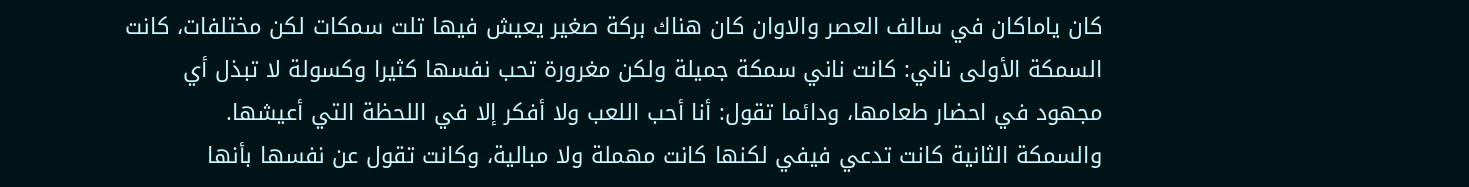كان ياماكان في سالف العصر والاوان كان هناك بركة صغير يعيش فيها تلت سمكات لكن مختلفات، كانت السمكة الأولى ناني: كانت ناني سمكة جميلة ولكن مغرورة تحب نفسها كثيرا وكسولة لا تبذل أي مجهود في احضار طعامها، ودائما تقول: أنا أحب اللعب ولا أفكر إلا في اللحظة التي أعيشها.
والسمكة الثانية كانت تدعي فيفي لكنها كانت مهملة ولا مبالية، وكانت تقول عن نفسها بأنها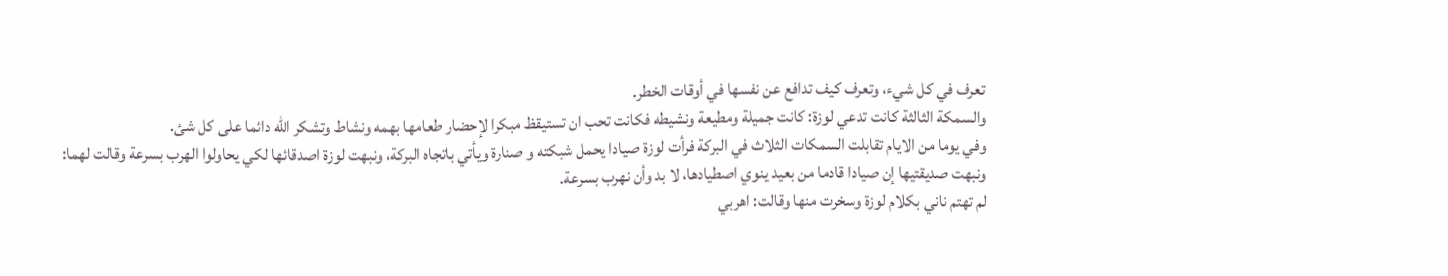تعرف في كل شيء، وتعرف كيف تدافع عن نفسها في أوقات الخطر.
والسمكة الثالثة كانت تدعي لوزة: كانت جميلة ومطيعة ونشيطه فكانت تحب ان تستيقظ مبكرا لإحضار طعامها بهمه ونشاط وتشكر الله دائما على كل شئ.
وفي يوما من الايام تقابلت السمكات الثلاث في البركة فرأت لوزة صيادا يحمل شبكته و صنارة ويأتي باتجاه البركة، ونبهت لوزة اصدقائها لكي يحاولوا الهرب بسرعة وقالت لهما: ونبهت صديقتيها إن صيادا قادما من بعيد ينوي اصطيادها، لا بد وأن نهرب بسرعة.
لم تهتم ناني بكلام لوزة وسخرت منها وقالت: اهربي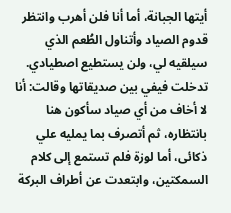أيتها الجبانة، أما أنا فلن أهرب وانتظر قدوم الصياد وأتناول الطُعم الذي سيلقيه لي، ولن يستطيع اصطيادي.
تدخلت فيفي بين صديقاتها وقالت: أنا لا أخاف من أي صياد سأكون هنا بانتظاره، ثم أتصرف بما يمليه علي ذكائى، أما لوزة فلم تستمع إلى كلام السمكتين، وابتعدت عن أطراف البركة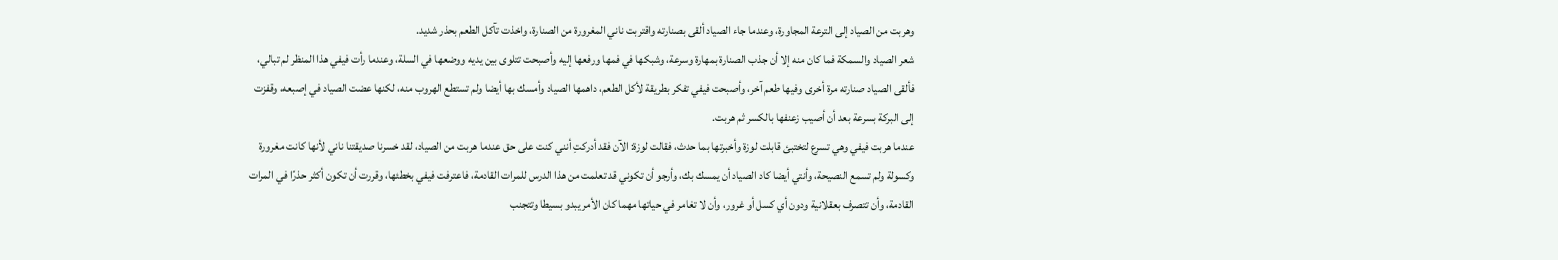وهربت من الصياد إلى الترعة المجاورة، وعندما جاء الصياد ألقى بصنارته واقتربت ناني المغرورة من الصنارة، واخذت تآكل الطعم بحذر شديد.
شعر الصياد والسمكة فما كان منه إلا أن جذب الصنارة بمهارة وسرعة، وشبكها في فمها ورفعها إليه وأصبحت تتلوى بين يديه ووضعها في السلة، وعندما رأت فيفي هذا المنظر لم تبالي، فألقى الصياد صنارته مرة أخرى وفيها طعم آخر، وأصبحت فيفي تفكر بطريقة لأكل الطعم، داهمها الصياد وأمسك بها أيضا ولم تستطع الهروب منه، لكنها عضت الصياد في إصبعه، وقفزت إلى البركة بسرعة بعد أن أصيب زعنفها بالكسر ثم هربت.
عندما هربت فيفي وهي تسرع لتختبئ قابلت لوزة وأخبرتها بما حدث، فقالت لوزة: الآن فقد أدركتِ أنني كنت على حق عندما هربت من الصياد، لقد خسرنا صديقتنا ناني لأنها كانت مغرورة وكسولة ولم تسمع النصيحة، وأنتي أيضا كاد الصياد أن يمسك بك، وأرجو أن تكوني قد تعلمت من هذا الدرس للمرات القادمة، فاعترفت فيفي بخطئها، وقررت أن تكون أكثر حذرًا في المرات القادمة، وأن تتصرف بعقلانية ودون أي كسل أو غرور، وأن لا تغامر في حياتها مهما كان الأمر يبدو بسيطا وتتجنب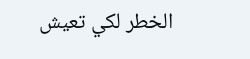الخطر لكي تعيش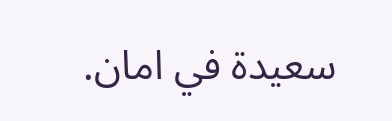سعيدة في امان.